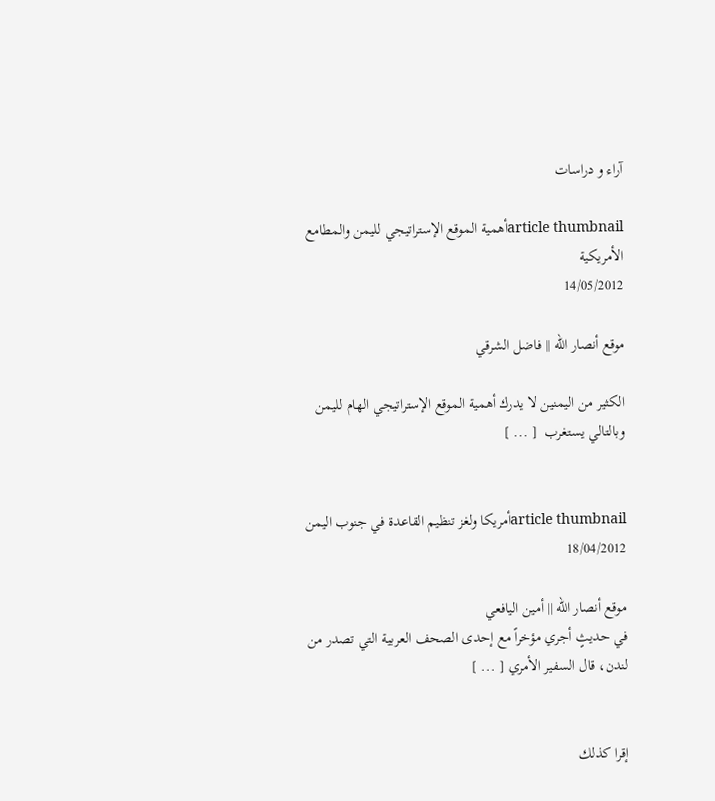آراء و دراسات

article thumbnailأهمية الموقع الإستراتيجي لليمن والمطامع الأمريكية
14/05/2012

موقع أنصار الله || فاضل الشرقي

الكثير من اليمنين لا يدرك أهمية الموقع الإستراتيجي الهام لليمن وبالتالي يستغرب  [ ... ]


article thumbnailأمريكا ولغز تنظيم القاعدة في جنوب اليمن
18/04/2012

موقع أنصار الله || أمين اليافعي
في حديثٍ أجري مؤخراً مع إحدى الصحف العربية التي تصدر من لندن، قال السفير الأمري [ ... ]


إقرا كذلك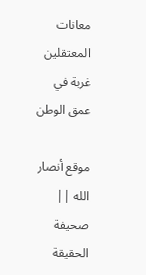معانات المعتقلين غربة في عمق الوطن

موقع أنصار الله || صحيفة الحقيقة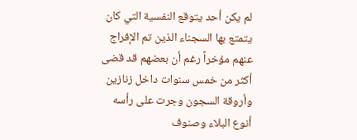لم يكن أحد يتوقع النفسية التي كان يتمتع بها السجناء الذين تم الإفراج عنهم مؤخراً رغم أن بعضهم قد قضى أكثر من خمس سنوات داخل زنازين وأروقة السجون وجرت على رأسه أنوع البلاء وصنوف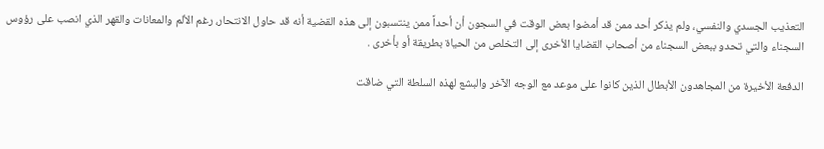التعذيب الجسدي والنفسي، ولم يذكر أحد ممن قد أمضوا بعض الوقت في السجون أن أحداً ممن ينتسبون إلى هذه القضية أنه قد حاول الانتحار، رغم الألم والمعانات والقهر الذي انصب على رؤوس السجناء والتي تحدو ببعض السجناء من أصحاب القضايا الأخرى إلى التخلص من الحياة بطريقة أو بأخرى .

الدفعة الأخيرة من المجاهدون الأبطال الذين كانوا على موعد مع الوجه الآخر والبشع لهذه السلطة التي ضاقت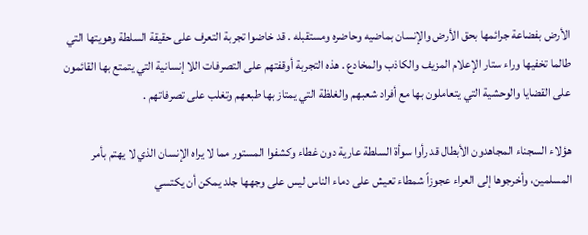الأرض بفضاعة جرائمها بحق الأرض والإنسان بماضيه وحاضره ومستقبله . قد خاضوا تجربة التعرف على حقيقة السلطة وهويتها التي طالما تخفيها وراء ستار الإعلام المزيف والكاذب والمخادع . هذه التجربة أوقفتهم على التصرفات اللا إنسانية التي يتمتع بها القائمون على القضايا والوحشية التي يتعاملون بها مع أفراد شعبهم والغلظة التي يمتاز بها طبعهم وتغلب على تصرفاتهم .

هؤلاء السجناء المجاهدون الأبطال قد رأوا سوأة السلطة عارية دون غطاء وكشفوا المستور مما لا يراه الإنسان الذي لا يهتم بأمر المسلمين، وأخرجوها إلى العراء عجوزاً شمطاء تعيش على دماء الناس ليس على وجهها جلد يمكن أن يكتسي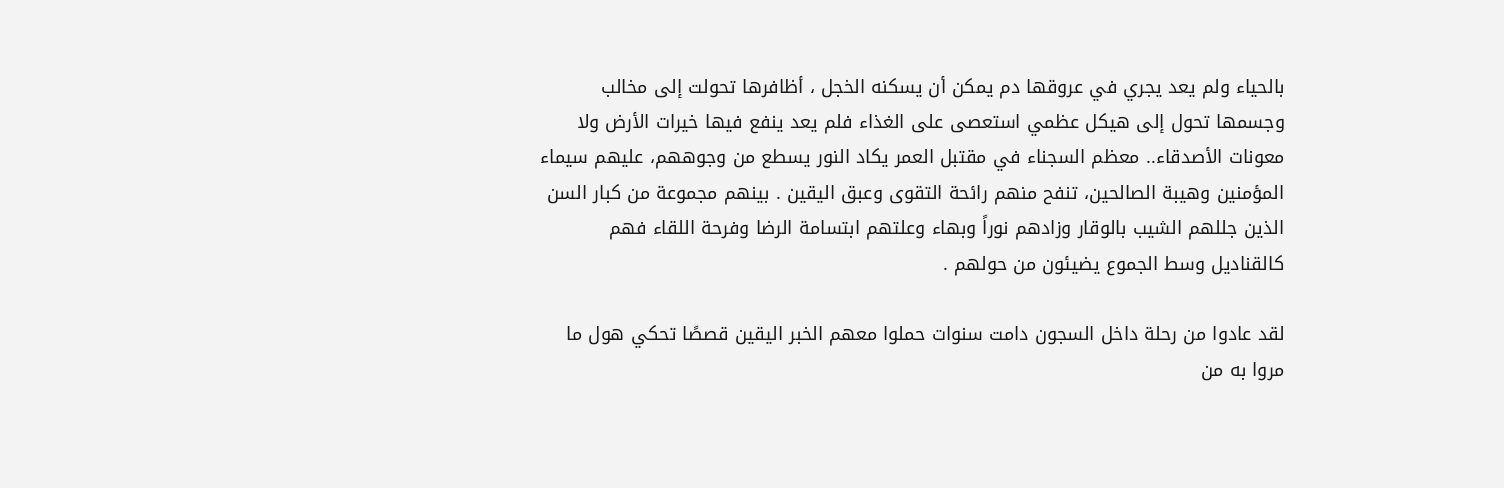بالحياء ولم يعد يجري في عروقها دم يمكن أن يسكنه الخجل ، أظافرها تحولت إلى مخالب وجسمها تحول إلى هيكل عظمي استعصى على الغذاء فلم يعد ينفع فيها خيرات الأرض ولا معونات الأصدقاء.. معظم السجناء في مقتبل العمر يكاد النور يسطع من وجوههم، عليهم سيماء المؤمنين وهيبة الصالحين، تنفح منهم رائحة التقوى وعبق اليقين . بينهم مجموعة من كبار السن الذين جللهم الشيب بالوقار وزادهم نوراً وبهاء وعلتهم ابتسامة الرضا وفرحة اللقاء فهم كالقناديل وسط الجموع يضيئون من حولهم .

لقد عادوا من رحلة داخل السجون دامت سنوات حملوا معهم الخبر اليقين قصصًا تحكي هول ما مروا به من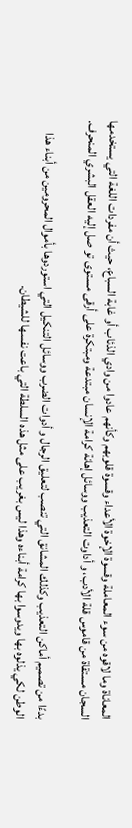المعاناة وما لاقوه من سوء المعاملة وقسوة الإخوة الأعداء وقسوة قلوبهم وكأنهم عادوا من وادي الذئاب أو غابة السباع، حيث أن مفردات اللغة التي يستخدمها السجان مستقاة من قاموس قلة الأدب، و أداوت التعذيب ووسائل إهانة كرامة الإنسان مبتدعة ومبتكرة على أرقى مستوى تو صل إليه العقل البشري المنحرف.

بدءًا من تصميم أماكن التعذيب وكذلك المشانق التي تنصب لتعليق الرجال و أدوات الضرب ووسائل التنكيل التي استوردوها بأموال المحرومين من أبناء هذا الوطن لكي يذلوه بها ويدوسوا بها كرامة أبناءه وهذا ليس بغريب على مثل هذه السلطة التي باعت نفسها للشيطان.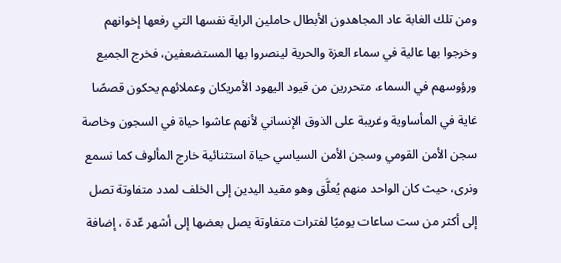ومن تلك الغابة عاد المجاهدون الأبطال حاملين الراية نفسها التي رفعها إخوانهم وخرجوا بها عالية في سماء العزة والحرية لينصروا بها المستضعفين، فخرج الجميع ورؤوسهم في السماء، متحررين من قيود اليهود الأمريكان وعملائهم يحكون قصصًا غاية في المأساوية وغريبة على الذوق الإنساني لأنهم عاشوا حياة في السجون وخاصة سجن الأمن القومي وسجن الأمن السياسي حياة استثنائية خارج المألوف كما نسمع ونرى، حيث كان الواحد منهم يُعلَّق وهو مقيد اليدين إلى الخلف لمدد متفاوتة تصل إلى أكثر من ست ساعات يوميًا لفترات متفاوتة يصل بعضها إلى أشهر عّدة ، إضافة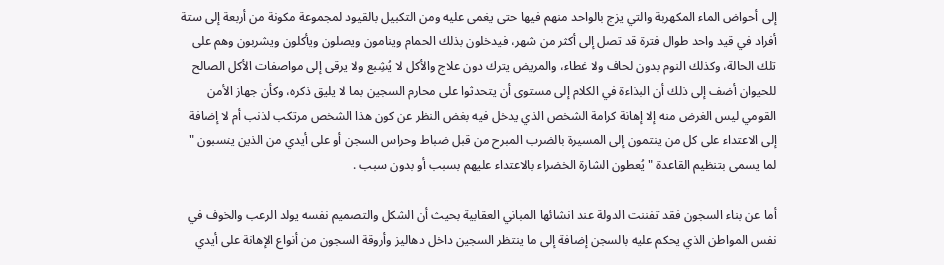إلى أحواض الماء المكهربة والتي يزج بالواحد منهم فيها حتى يغمى عليه ومن التكبيل بالقيود لمجموعة مكونة من أربعة إلى ستة أفراد في قيد واحد طوال فترة قد تصل إلى أكثر من شهر، فيدخلون بذلك الحمام وينامون ويصلون ويأكلون ويشربون وهم على تلك الحالة، وكذلك النوم بدون لحاف ولا غطاء، والمريض يترك دون علاج والأكل لا يُشِبع ولا يرقى إلى مواصفات الأكل الصالح للحيوان أضف إلى ذلك أن البذاءة في الكلام إلى مستوى أن يتحدثوا على محارم السجين بما لا يليق ذكره، وكأن جهاز الأمن القومي ليس الغرض منه إلا إهانة كرامة الشخص الذي يدخل فيه بغض النظر عن كون هذا الشخص مرتكب لذنب أم لا إضافة إلى الاعتداء على كل من ينتمون إلى المسيرة بالضرب المبرح من قبل ضباط وحراس السجن أو على أيدي من الذين ينسبون " لما يسمى بتنظيم القاعدة " يُعطون الشارة الخضراء بالاعتداء عليهم بسبب أو بدون سبب .

أما عن بناء السجون فقد تفننت الدولة عند انشائها المباني العقابية بحيث أن الشكل والتصميم نفسه يولد الرعب والخوف في نفس المواطن الذي يحكم عليه بالسجن إضافة إلى ما ينتظر السجين داخل دهاليز وأروقة السجون من أنواع الإهانة على أيدي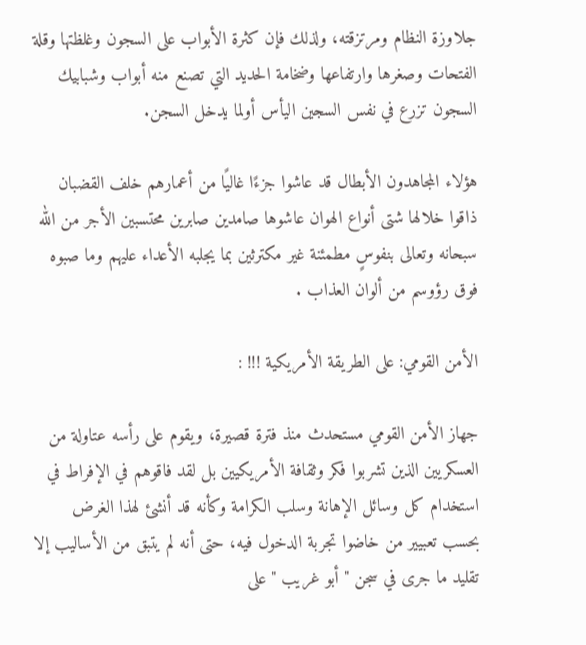جلاوزة النظام ومرتزقته، ولذلك فإن كثرة الأبواب على السجون وغلظتها وقلة الفتحات وصغرها وارتفاعها وضخامة الحديد التي تصنع منه أبواب وشبابيك السجون تزرع في نفس السجين اليأس أولما يدخل السجن.

هؤلاء المجاهدون الأبطال قد عاشوا جزءًا غاليًا من أعمارهم خلف القضبان ذاقوا خلالها شتى أنواع الهوان عاشوها صامدين صابرين محتسبين الأجر من الله سبحانه وتعالى بنفوسٍ مطمئنة غير مكترثين بما يجلبه الأعداء عليهم وما صبوه فوق رؤوسم من ألوان العذاب .

الأمن القومي: على الطريقة الأمريكية !!! :

جهاز الأمن القومي مستحدث منذ فترة قصيرة، ويقوم على رأسه عتاولة من العسكريين الذين تشربوا فكر وثقافة الأمريكيين بل لقد فاقوهم في الإفراط في استخدام كل وسائل الإهانة وسلب الكرامة وكأنه قد أنشئ لهذا الغرض بحسب تعبيير من خاضوا تجربة الدخول فيه، حتى أنه لم يتبق من الأساليب إلا تقليد ما جرى في سجن " أبو غريب " على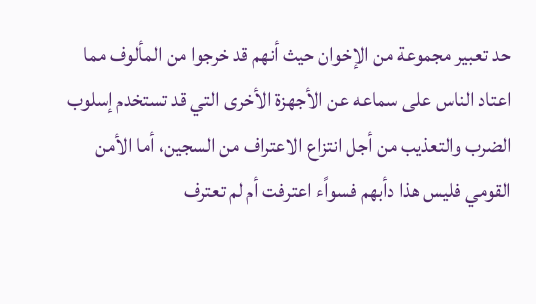حد تعبير مجموعة من الإخوان حيث أنهم قد خرجوا من المألوف مما اعتاد الناس على سماعه عن الأجهزة الأخرى التي قد تستخدم إسلوب الضرب والتعذيب من أجل انتزاع الاعتراف من السجين، أما الأمن القومي فليس هذا دأبهم فسواًء اعترفت أم لم تعترف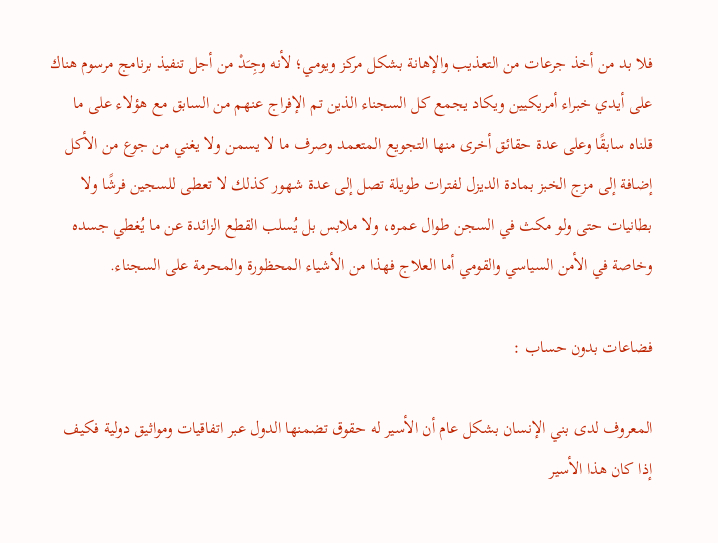فلا بد من أخذ جرعات من التعذيب والإهانة بشكل مركز ويومي؛ لأنه وجِـَدْ من أجل تنفيذ برنامج مرسوم هناك على أيدي خبراء أمريكيين ويكاد يجمع كل السجناء الذين تم الإفراج عنهم من السابق مع هؤلاء على ما قلناه سابقًا وعلى عدة حقائق أخرى منها التجويع المتعمد وصرف ما لا يسمن ولا يغني من جوع من الأكل إضافة إلى مزج الخبز بمادة الديزل لفترات طويلة تصل إلى عدة شهور كذلك لا تعطى للسجين فرشًا ولا بطانيات حتى ولو مكث في السجن طوال عمره، ولا ملابس بل يُسلب القطع الزائدة عن ما يُغطي جسده وخاصة في الأمن السياسي والقومي أما العلاج فهذا من الأشياء المحظورة والمحرمة على السجناء.

فضاعات بدون حساب :

المعروف لدى بني الإنسان بشكل عام أن الأسير له حقوق تضمنها الدول عبر اتفاقيات ومواثيق دولية فكيف إذا كان هذا الأسير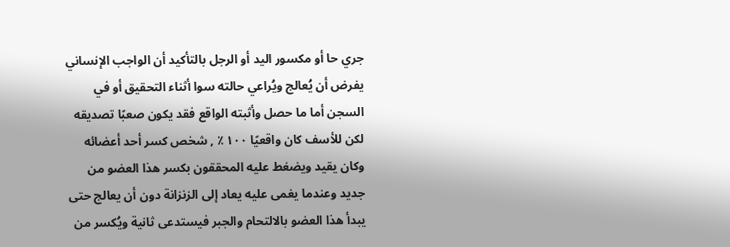جري حا أو مكسور اليد أو الرجل بالتأكيد أن الواجب الإنساني يفرض أن يُعالج ويُراعي حالته سوا أثناء التحقيق أو في السجن أما ما حصل وأثبته الواقع فقد يكون صعبًا تصديقه لكن للأسف كان واقعيًا ١٠٠ ٪ , شخص كسر أحد أعضائه وكان يقيد ويضغط عليه المحققون بكسر هذا العضو من جديد وعندما يغمى عليه يعاد إلى الزنزانة دون أن يعالج حتى يبدأ هذا العضو بالالتحام والجبر فيستدعى ثانية ويُكسر من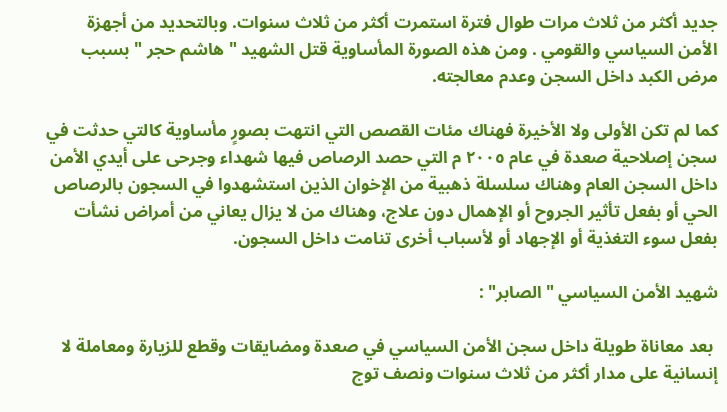جديد أكثر من ثلاث مرات طوال فترة استمرت أكثر من ثلاث سنوات. وبالتحديد من أجهزة الأمن السياسي والقومي . ومن هذه الصورة المأساوية قتل الشهيد " هاشم حجر " بسبب مرض الكبد داخل السجن وعدم معالجته.

كما لم تكن الأولى ولا الأخيرة فهناك مئات القصص التي انتهت بصورٍ مأساوية كالتي حدثت في سجن إصلاحية صعدة في عام ٢٠٠٥ م التي حصد الرصاص فيها شهداء وجرحى على أيدي الأمن داخل السجن العام وهناك سلسلة ذهبية من الإخوان الذين استشهدوا في السجون بالرصاص الحي أو بفعل تأثير الجروح أو الإهمال دون علاج، وهناك من لا يزال يعاني من أمراض نشأت بفعل سوء التغذية أو الإجهاد أو لأسباب أخرى تنامت داخل السجون.

شهيد الأمن السياسي " الصابر" :

 بعد معاناة طويلة داخل سجن الأمن السياسي في صعدة ومضايقات وقطع للزيارة ومعاملة لا إنسانية على مدار أكثر من ثلاث سنوات ونصف توج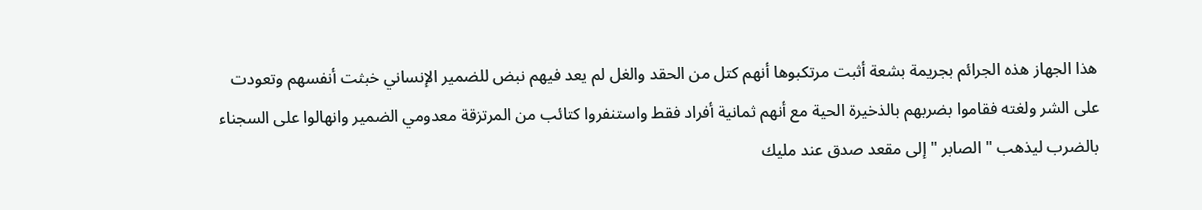هذا الجهاز هذه الجرائم بجريمة بشعة أثبت مرتكبوها أنهم كتل من الحقد والغل لم يعد فيهم نبض للضمير الإنساني خبثت أنفسهم وتعودت على الشر ولغته فقاموا بضربهم بالذخيرة الحية مع أنهم ثمانية أفراد فقط واستنفروا كتائب من المرتزقة معدومي الضمير وانهالوا على السجناء بالضرب ليذهب " الصابر " إلى مقعد صدق عند مليك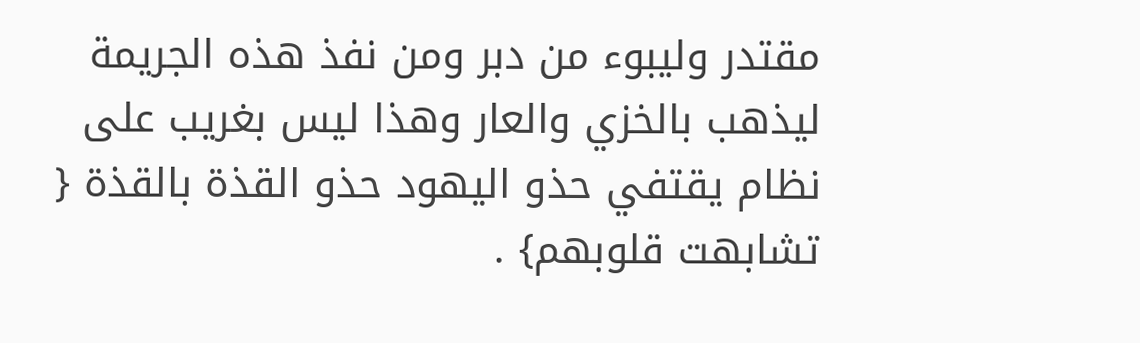مقتدر وليبوء من دبر ومن نفذ هذه الجريمة ليذهب بالخزي والعار وهذا ليس بغريب على نظام يقتفي حذو اليهود حذو القذة بالقذة { تشابهت قلوبهم} .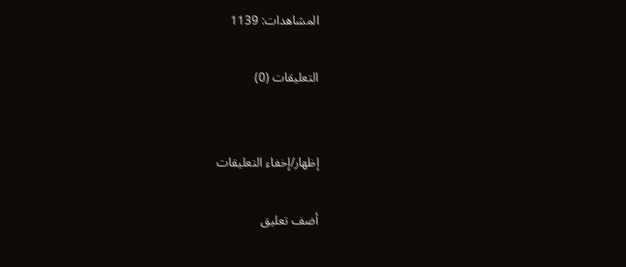المشاهدات: 1139

التعليقات (0)


إظهار/إخفاء التعليقات

أضف تعليق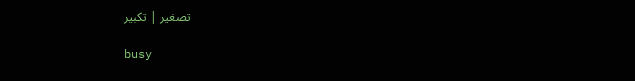تصغير | تكبير

busy